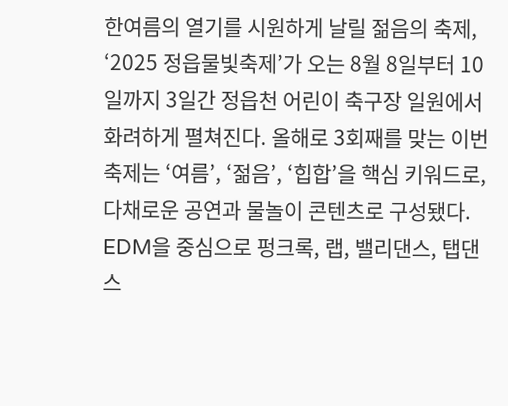한여름의 열기를 시원하게 날릴 젊음의 축제, ‘2025 정읍물빛축제’가 오는 8월 8일부터 10일까지 3일간 정읍천 어린이 축구장 일원에서 화려하게 펼쳐진다. 올해로 3회째를 맞는 이번 축제는 ‘여름’, ‘젊음’, ‘힙합’을 핵심 키워드로, 다채로운 공연과 물놀이 콘텐츠로 구성됐다. EDM을 중심으로 펑크록, 랩, 밸리댄스, 탭댄스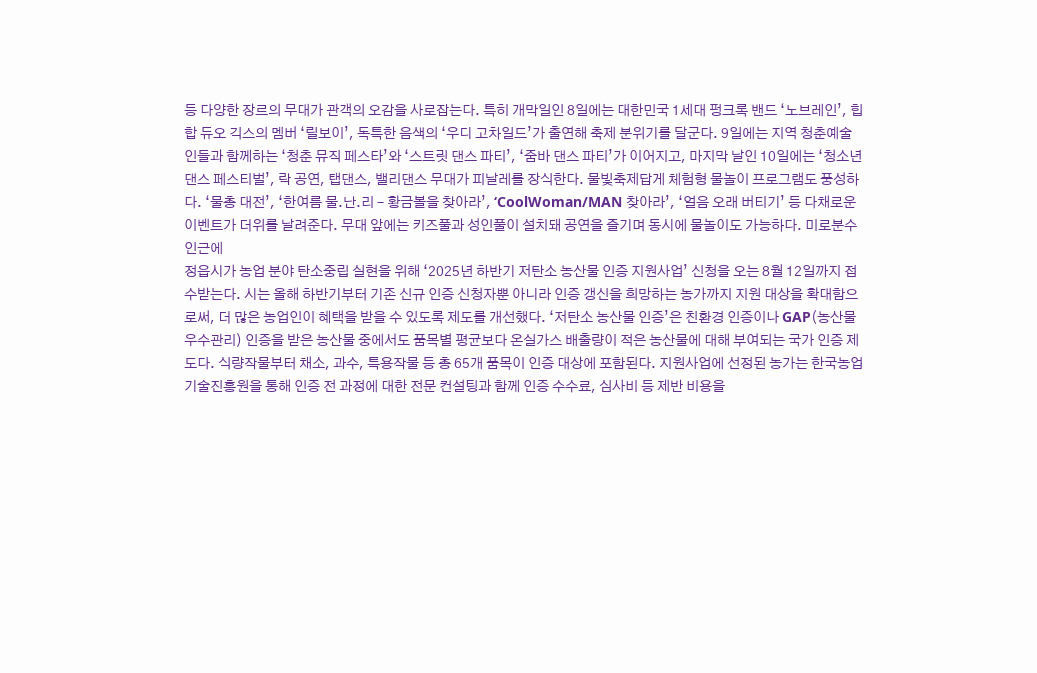등 다양한 장르의 무대가 관객의 오감을 사로잡는다. 특히 개막일인 8일에는 대한민국 1세대 펑크록 밴드 ‘노브레인’, 힙합 듀오 긱스의 멤버 ‘릴보이’, 독특한 음색의 ‘우디 고차일드’가 출연해 축제 분위기를 달군다. 9일에는 지역 청춘예술인들과 함께하는 ‘청춘 뮤직 페스타’와 ‘스트릿 댄스 파티’, ‘줌바 댄스 파티’가 이어지고, 마지막 날인 10일에는 ‘청소년 댄스 페스티벌’, 락 공연, 탭댄스, 밸리댄스 무대가 피날레를 장식한다. 물빛축제답게 체험형 물놀이 프로그램도 풍성하다. ‘물총 대전’, ‘한여름 물.난.리 – 황금볼을 찾아라’, ‘CoolWoman/MAN 찾아라’, ‘얼음 오래 버티기’ 등 다채로운 이벤트가 더위를 날려준다. 무대 앞에는 키즈풀과 성인풀이 설치돼 공연을 즐기며 동시에 물놀이도 가능하다. 미로분수 인근에
정읍시가 농업 분야 탄소중립 실현을 위해 ‘2025년 하반기 저탄소 농산물 인증 지원사업’ 신청을 오는 8월 12일까지 접수받는다. 시는 올해 하반기부터 기존 신규 인증 신청자뿐 아니라 인증 갱신을 희망하는 농가까지 지원 대상을 확대함으로써, 더 많은 농업인이 혜택을 받을 수 있도록 제도를 개선했다. ‘저탄소 농산물 인증’은 친환경 인증이나 GAP(농산물우수관리) 인증을 받은 농산물 중에서도 품목별 평균보다 온실가스 배출량이 적은 농산물에 대해 부여되는 국가 인증 제도다. 식량작물부터 채소, 과수, 특용작물 등 총 65개 품목이 인증 대상에 포함된다. 지원사업에 선정된 농가는 한국농업기술진흥원을 통해 인증 전 과정에 대한 전문 컨설팅과 함께 인증 수수료, 심사비 등 제반 비용을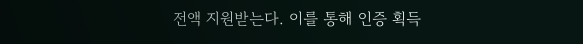전액 지원받는다. 이를 통해 인증 획득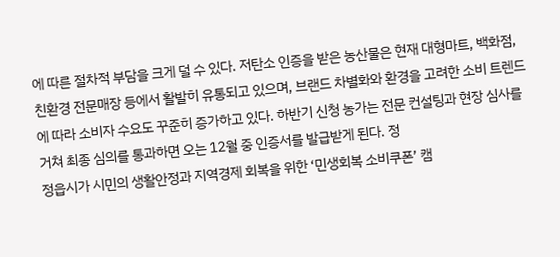에 따른 절차적 부담을 크게 덜 수 있다. 저탄소 인증을 받은 농산물은 현재 대형마트, 백화점, 친환경 전문매장 등에서 활발히 유통되고 있으며, 브랜드 차별화와 환경을 고려한 소비 트렌드에 따라 소비자 수요도 꾸준히 증가하고 있다. 하반기 신청 농가는 전문 컨설팅과 현장 심사를 거쳐 최종 심의를 통과하면 오는 12월 중 인증서를 발급받게 된다. 정
정읍시가 시민의 생활안정과 지역경제 회복을 위한 ‘민생회복 소비쿠폰’ 캠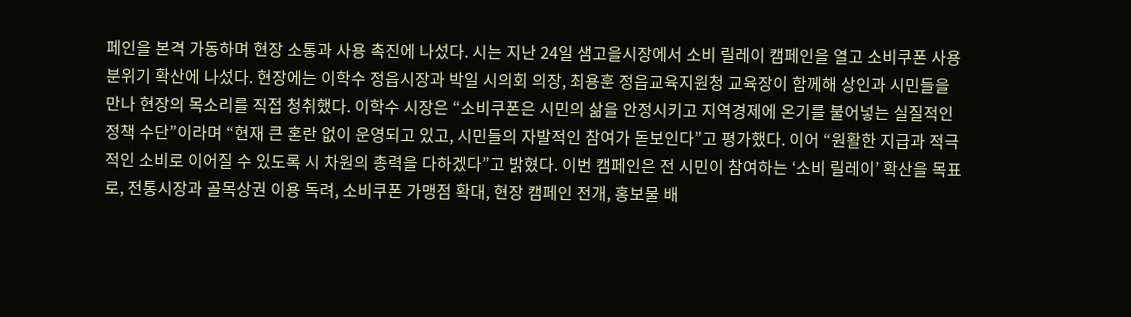페인을 본격 가동하며 현장 소통과 사용 촉진에 나섰다. 시는 지난 24일 샘고을시장에서 소비 릴레이 캠페인을 열고 소비쿠폰 사용 분위기 확산에 나섰다. 현장에는 이학수 정읍시장과 박일 시의회 의장, 최용훈 정읍교육지원청 교육장이 함께해 상인과 시민들을 만나 현장의 목소리를 직접 청취했다. 이학수 시장은 “소비쿠폰은 시민의 삶을 안정시키고 지역경제에 온기를 불어넣는 실질적인 정책 수단”이라며 “현재 큰 혼란 없이 운영되고 있고, 시민들의 자발적인 참여가 돋보인다”고 평가했다. 이어 “원활한 지급과 적극적인 소비로 이어질 수 있도록 시 차원의 총력을 다하겠다”고 밝혔다. 이번 캠페인은 전 시민이 참여하는 ‘소비 릴레이’ 확산을 목표로, 전통시장과 골목상권 이용 독려, 소비쿠폰 가맹점 확대, 현장 캠페인 전개, 홍보물 배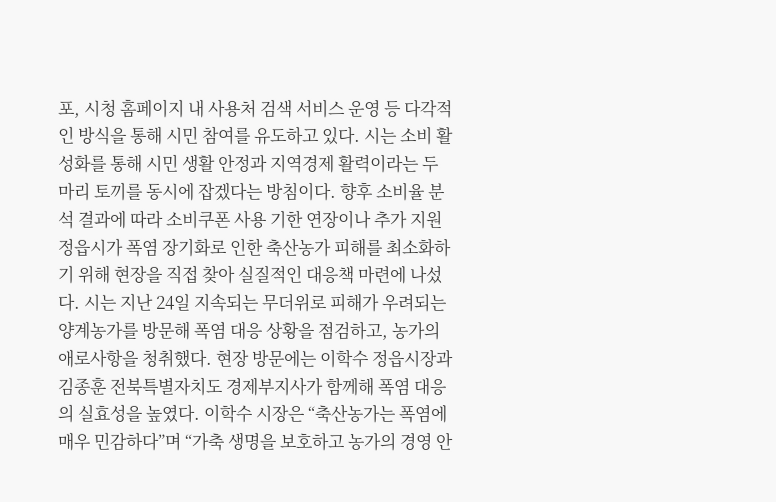포, 시청 홈페이지 내 사용처 검색 서비스 운영 등 다각적인 방식을 통해 시민 참여를 유도하고 있다. 시는 소비 활성화를 통해 시민 생활 안정과 지역경제 활력이라는 두 마리 토끼를 동시에 잡겠다는 방침이다. 향후 소비율 분석 결과에 따라 소비쿠폰 사용 기한 연장이나 추가 지원
정읍시가 폭염 장기화로 인한 축산농가 피해를 최소화하기 위해 현장을 직접 찾아 실질적인 대응책 마련에 나섰다. 시는 지난 24일 지속되는 무더위로 피해가 우려되는 양계농가를 방문해 폭염 대응 상황을 점검하고, 농가의 애로사항을 청취했다. 현장 방문에는 이학수 정읍시장과 김종훈 전북특별자치도 경제부지사가 함께해 폭염 대응의 실효성을 높였다. 이학수 시장은 “축산농가는 폭염에 매우 민감하다”며 “가축 생명을 보호하고 농가의 경영 안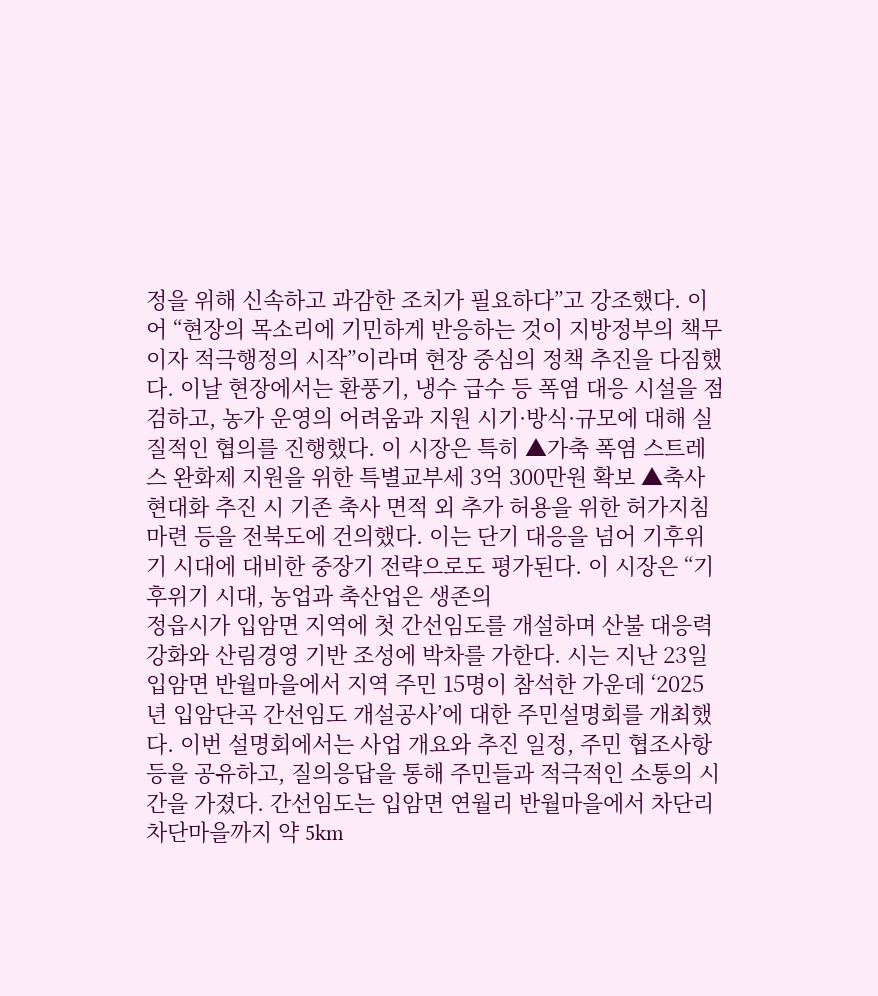정을 위해 신속하고 과감한 조치가 필요하다”고 강조했다. 이어 “현장의 목소리에 기민하게 반응하는 것이 지방정부의 책무이자 적극행정의 시작”이라며 현장 중심의 정책 추진을 다짐했다. 이날 현장에서는 환풍기, 냉수 급수 등 폭염 대응 시설을 점검하고, 농가 운영의 어려움과 지원 시기·방식·규모에 대해 실질적인 협의를 진행했다. 이 시장은 특히 ▲가축 폭염 스트레스 완화제 지원을 위한 특별교부세 3억 300만원 확보 ▲축사 현대화 추진 시 기존 축사 면적 외 추가 허용을 위한 허가지침 마련 등을 전북도에 건의했다. 이는 단기 대응을 넘어 기후위기 시대에 대비한 중장기 전략으로도 평가된다. 이 시장은 “기후위기 시대, 농업과 축산업은 생존의
정읍시가 입암면 지역에 첫 간선임도를 개설하며 산불 대응력 강화와 산림경영 기반 조성에 박차를 가한다. 시는 지난 23일 입암면 반월마을에서 지역 주민 15명이 참석한 가운데 ‘2025년 입암단곡 간선임도 개설공사’에 대한 주민설명회를 개최했다. 이번 설명회에서는 사업 개요와 추진 일정, 주민 협조사항 등을 공유하고, 질의응답을 통해 주민들과 적극적인 소통의 시간을 가졌다. 간선임도는 입암면 연월리 반월마을에서 차단리 차단마을까지 약 5km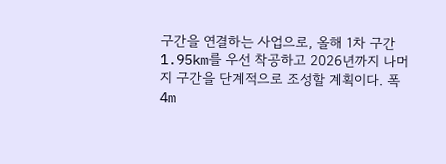구간을 연결하는 사업으로, 올해 1차 구간 1.95km를 우선 착공하고 2026년까지 나머지 구간을 단계적으로 조성할 계획이다. 폭 4m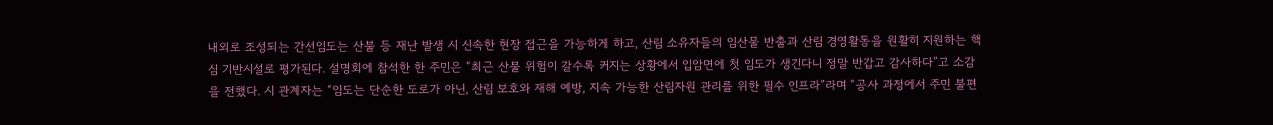내외로 조성되는 간선임도는 산불 등 재난 발생 시 신속한 현장 접근을 가능하게 하고, 산림 소유자들의 임산물 반출과 산림 경영활동을 원활히 지원하는 핵심 기반시설로 평가된다. 설명회에 참석한 한 주민은 “최근 산불 위험이 갈수록 커지는 상황에서 입암면에 첫 임도가 생긴다니 정말 반갑고 감사하다”고 소감을 전했다. 시 관계자는 “임도는 단순한 도로가 아닌, 산림 보호와 재해 예방, 지속 가능한 산림자원 관리를 위한 필수 인프라”라며 “공사 과정에서 주민 불편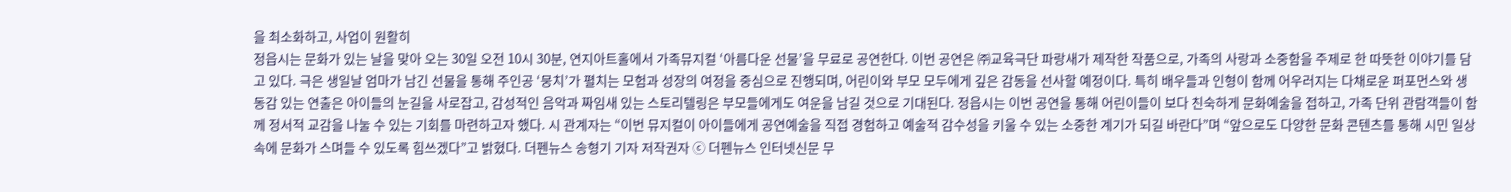을 최소화하고, 사업이 원활히
정읍시는 문화가 있는 날을 맞아 오는 30일 오전 10시 30분, 연지아트홀에서 가족뮤지컬 ‘아름다운 선물’을 무료로 공연한다. 이번 공연은 ㈜교육극단 파랑새가 제작한 작품으로, 가족의 사랑과 소중함을 주제로 한 따뜻한 이야기를 담고 있다. 극은 생일날 엄마가 남긴 선물을 통해 주인공 ‘뭉치’가 펼치는 모험과 성장의 여정을 중심으로 진행되며, 어린이와 부모 모두에게 깊은 감동을 선사할 예정이다. 특히 배우들과 인형이 함께 어우러지는 다채로운 퍼포먼스와 생동감 있는 연출은 아이들의 눈길을 사로잡고, 감성적인 음악과 짜임새 있는 스토리텔링은 부모들에게도 여운을 남길 것으로 기대된다. 정읍시는 이번 공연을 통해 어린이들이 보다 친숙하게 문화예술을 접하고, 가족 단위 관람객들이 함께 정서적 교감을 나눌 수 있는 기회를 마련하고자 했다. 시 관계자는 “이번 뮤지컬이 아이들에게 공연예술을 직접 경험하고 예술적 감수성을 키울 수 있는 소중한 계기가 되길 바란다”며 “앞으로도 다양한 문화 콘텐츠를 통해 시민 일상 속에 문화가 스며들 수 있도록 힘쓰겠다”고 밝혔다. 더펜뉴스 송형기 기자 저작권자 ⓒ 더펜뉴스 인터넷신문 무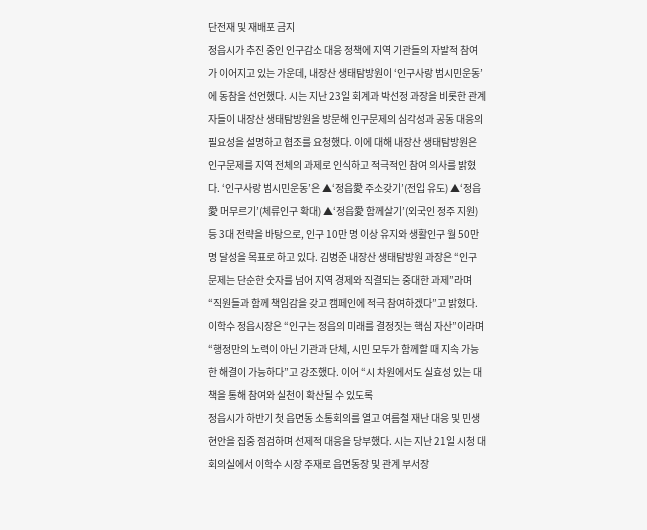단전재 및 재배포 금지
정읍시가 추진 중인 인구감소 대응 정책에 지역 기관들의 자발적 참여가 이어지고 있는 가운데, 내장산 생태탐방원이 ‘인구사랑 범시민운동’에 동참을 선언했다. 시는 지난 23일 회계과 박선정 과장을 비롯한 관계자들이 내장산 생태탐방원을 방문해 인구문제의 심각성과 공동 대응의 필요성을 설명하고 협조를 요청했다. 이에 대해 내장산 생태탐방원은 인구문제를 지역 전체의 과제로 인식하고 적극적인 참여 의사를 밝혔다. ‘인구사랑 범시민운동’은 ▲‘정읍愛 주소갖기’(전입 유도) ▲‘정읍愛 머무르기’(체류인구 확대) ▲‘정읍愛 함께살기’(외국인 정주 지원) 등 3대 전략을 바탕으로, 인구 10만 명 이상 유지와 생활인구 월 50만 명 달성을 목표로 하고 있다. 김병준 내장산 생태탐방원 과장은 “인구 문제는 단순한 숫자를 넘어 지역 경제와 직결되는 중대한 과제”라며 “직원들과 함께 책임감을 갖고 캠페인에 적극 참여하겠다”고 밝혔다. 이학수 정읍시장은 “인구는 정읍의 미래를 결정짓는 핵심 자산”이라며 “행정만의 노력이 아닌 기관과 단체, 시민 모두가 함께할 때 지속 가능한 해결이 가능하다”고 강조했다. 이어 “시 차원에서도 실효성 있는 대책을 통해 참여와 실천이 확산될 수 있도록
정읍시가 하반기 첫 읍면동 소통회의를 열고 여름철 재난 대응 및 민생 현안을 집중 점검하며 선제적 대응을 당부했다. 시는 지난 21일 시청 대회의실에서 이학수 시장 주재로 읍면동장 및 관계 부서장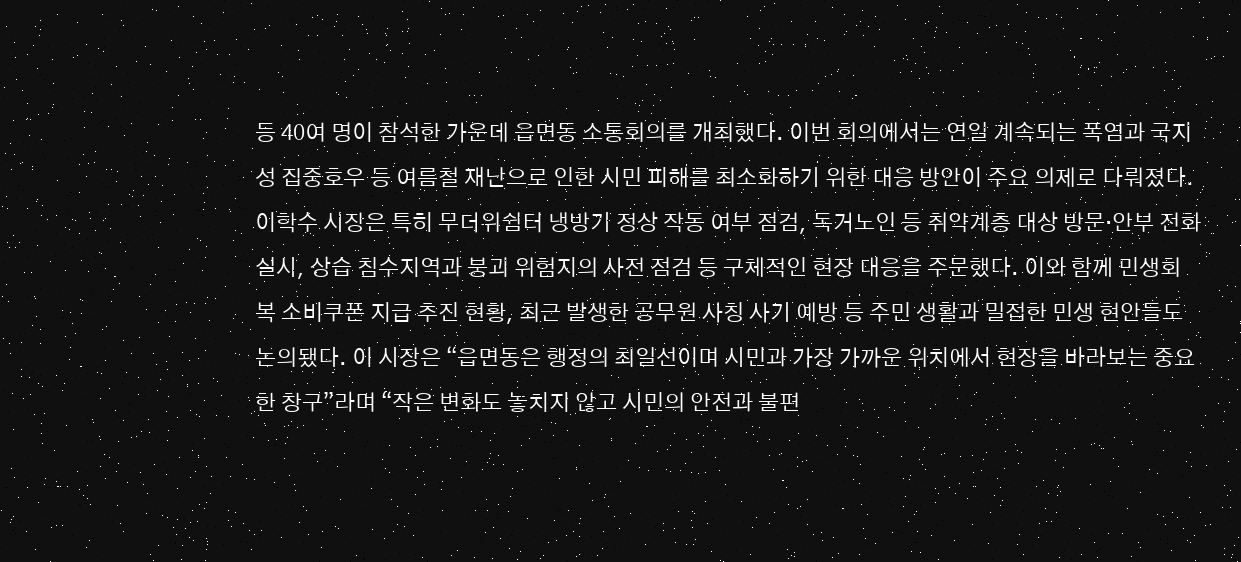등 40여 명이 참석한 가운데 읍면동 소통회의를 개최했다. 이번 회의에서는 연일 계속되는 폭염과 국지성 집중호우 등 여름철 재난으로 인한 시민 피해를 최소화하기 위한 대응 방안이 주요 의제로 다뤄졌다. 이학수 시장은 특히 무더위쉼터 냉방기 정상 작동 여부 점검, 독거노인 등 취약계층 대상 방문·안부 전화 실시, 상습 침수지역과 붕괴 위험지의 사전 점검 등 구체적인 현장 대응을 주문했다. 이와 함께 민생회복 소비쿠폰 지급 추진 현황, 최근 발생한 공무원 사칭 사기 예방 등 주민 생활과 밀접한 민생 현안들도 논의됐다. 이 시장은 “읍면동은 행정의 최일선이며 시민과 가장 가까운 위치에서 현장을 바라보는 중요한 창구”라며 “작은 변화도 놓치지 않고 시민의 안전과 불편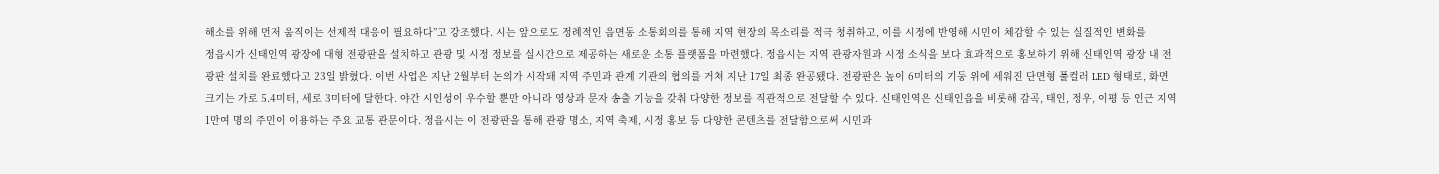해소를 위해 먼저 움직이는 선제적 대응이 필요하다”고 강조했다. 시는 앞으로도 정례적인 읍면동 소통회의를 통해 지역 현장의 목소리를 적극 청취하고, 이를 시정에 반영해 시민이 체감할 수 있는 실질적인 변화를
정읍시가 신태인역 광장에 대형 전광판을 설치하고 관광 및 시정 정보를 실시간으로 제공하는 새로운 소통 플랫폼을 마련했다. 정읍시는 지역 관광자원과 시정 소식을 보다 효과적으로 홍보하기 위해 신태인역 광장 내 전광판 설치를 완료했다고 23일 밝혔다. 이번 사업은 지난 2월부터 논의가 시작돼 지역 주민과 관계 기관의 협의를 거쳐 지난 17일 최종 완공됐다. 전광판은 높이 6미터의 기둥 위에 세워진 단면형 풀컬러 LED 형태로, 화면 크기는 가로 5.4미터, 세로 3미터에 달한다. 야간 시인성이 우수할 뿐만 아니라 영상과 문자 송출 기능을 갖춰 다양한 정보를 직관적으로 전달할 수 있다. 신태인역은 신태인읍을 비롯해 감곡, 태인, 정우, 이평 등 인근 지역 1만여 명의 주민이 이용하는 주요 교통 관문이다. 정읍시는 이 전광판을 통해 관광 명소, 지역 축제, 시정 홍보 등 다양한 콘텐츠를 전달함으로써 시민과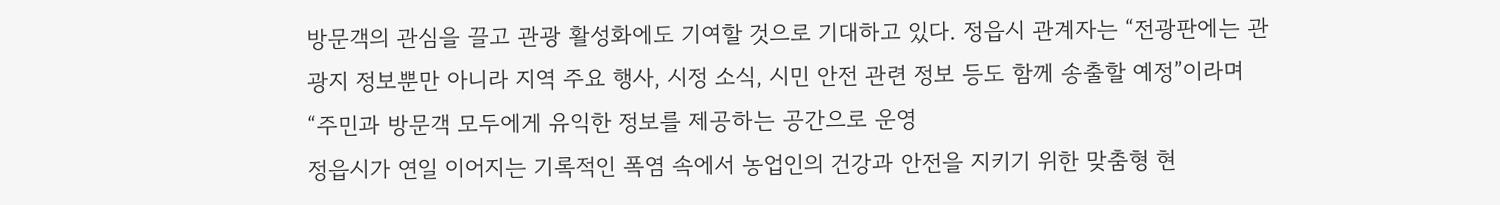방문객의 관심을 끌고 관광 활성화에도 기여할 것으로 기대하고 있다. 정읍시 관계자는 “전광판에는 관광지 정보뿐만 아니라 지역 주요 행사, 시정 소식, 시민 안전 관련 정보 등도 함께 송출할 예정”이라며 “주민과 방문객 모두에게 유익한 정보를 제공하는 공간으로 운영
정읍시가 연일 이어지는 기록적인 폭염 속에서 농업인의 건강과 안전을 지키기 위한 맞춤형 현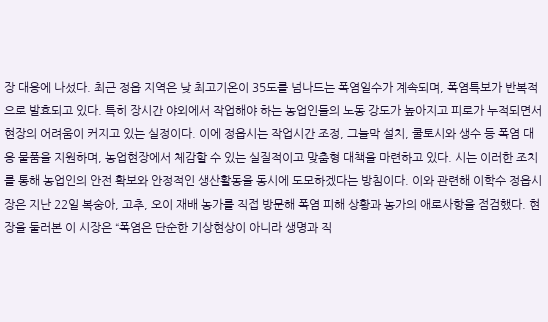장 대응에 나섰다. 최근 정읍 지역은 낮 최고기온이 35도를 넘나드는 폭염일수가 계속되며, 폭염특보가 반복적으로 발효되고 있다. 특히 장시간 야외에서 작업해야 하는 농업인들의 노동 강도가 높아지고 피로가 누적되면서 현장의 어려움이 커지고 있는 실정이다. 이에 정읍시는 작업시간 조정, 그늘막 설치, 쿨토시와 생수 등 폭염 대응 물품을 지원하며, 농업현장에서 체감할 수 있는 실질적이고 맞춤형 대책을 마련하고 있다. 시는 이러한 조치를 통해 농업인의 안전 확보와 안정적인 생산활동을 동시에 도모하겠다는 방침이다. 이와 관련해 이학수 정읍시장은 지난 22일 복숭아, 고추, 오이 재배 농가를 직접 방문해 폭염 피해 상황과 농가의 애로사항을 점검했다. 현장을 둘러본 이 시장은 “폭염은 단순한 기상현상이 아니라 생명과 직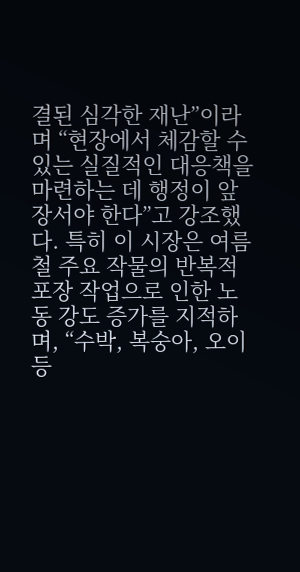결된 심각한 재난”이라며 “현장에서 체감할 수 있는 실질적인 대응책을 마련하는 데 행정이 앞장서야 한다”고 강조했다. 특히 이 시장은 여름철 주요 작물의 반복적 포장 작업으로 인한 노동 강도 증가를 지적하며, “수박, 복숭아, 오이 등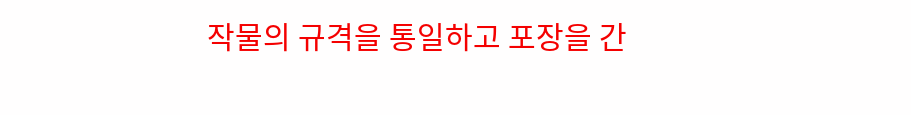작물의 규격을 통일하고 포장을 간